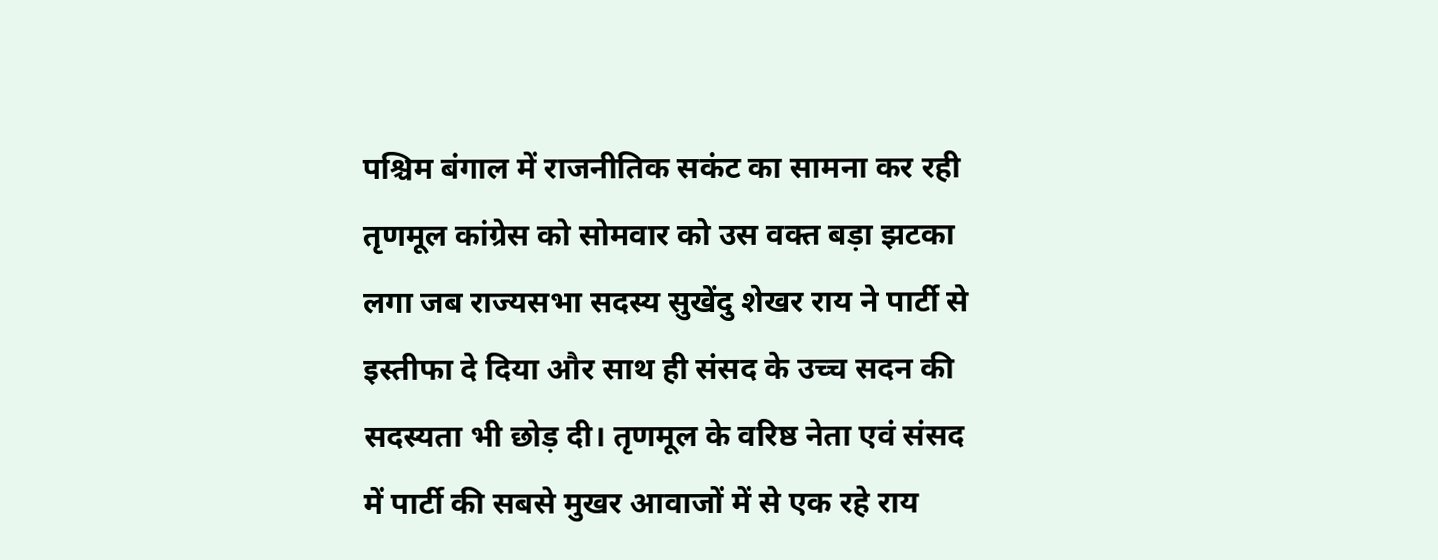पश्चिम बंगाल में राजनीतिक सकंट का सामना कर रही तृणमूल कांग्रेस को सोमवार को उस वक्त बड़ा झटका लगा जब राज्यसभा सदस्य सुखेंदु शेखर राय ने पार्टी से इस्तीफा दे दिया और साथ ही संसद के उच्च सदन की सदस्यता भी छोड़ दी। तृणमूल के वरिष्ठ नेता एवं संसद में पार्टी की सबसे मुखर आवाजों में से एक रहे राय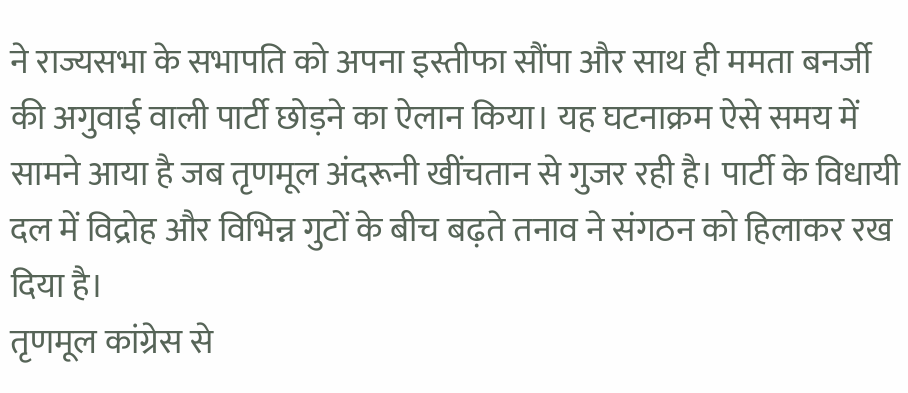ने राज्यसभा के सभापति को अपना इस्तीफा सौंपा और साथ ही ममता बनर्जी की अगुवाई वाली पार्टी छोड़ने का ऐलान किया। यह घटनाक्रम ऐसे समय में सामने आया है जब तृणमूल अंदरूनी खींचतान से गुजर रही है। पार्टी के विधायी दल में विद्रोह और विभिन्न गुटों के बीच बढ़ते तनाव ने संगठन को हिलाकर रख दिया है।
तृणमूल कांग्रेस से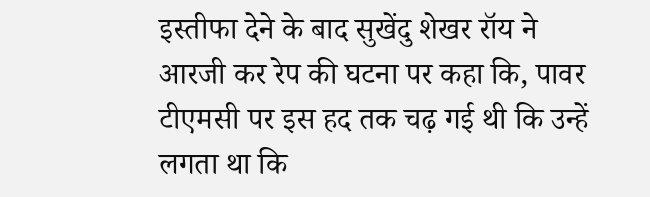इस्तीफा देने के बाद सुखेंदु शेखर रॉय ने आरजी कर रेप की घटना पर कहा कि, पावर टीएमसी पर इस हद तक चढ़ गई थी कि उन्हें लगता था कि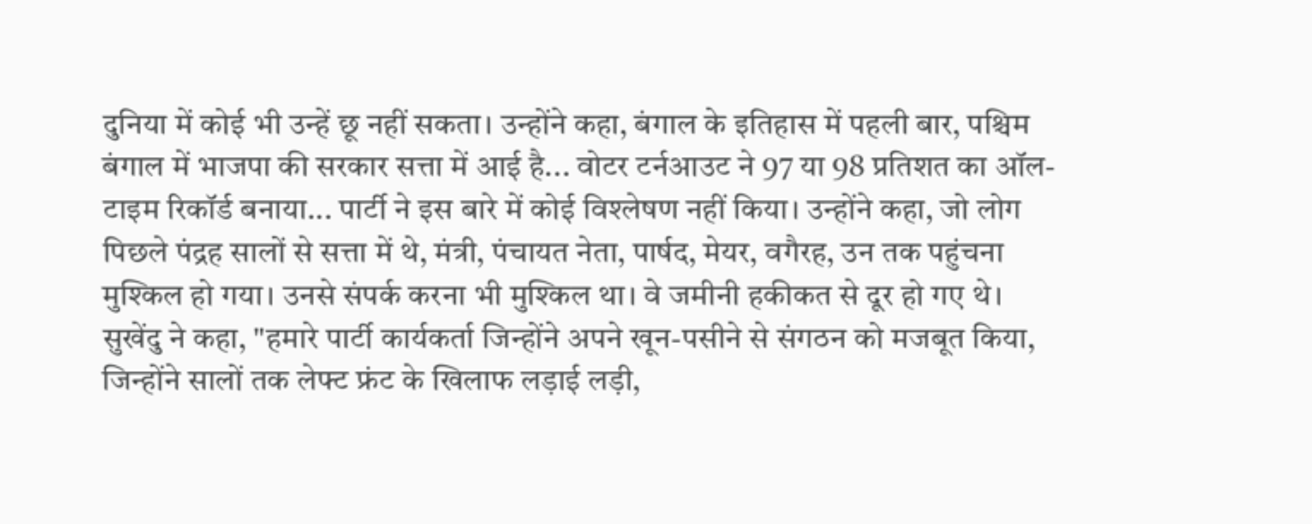दुनिया में कोई भी उन्हें छू नहीं सकता। उन्होंने कहा, बंगाल के इतिहास में पहली बार, पश्चिम बंगाल में भाजपा की सरकार सत्ता में आई है... वोटर टर्नआउट ने 97 या 98 प्रतिशत का ऑल-टाइम रिकॉर्ड बनाया... पार्टी ने इस बारे में कोई विश्लेषण नहीं किया। उन्होंने कहा, जो लोग पिछले पंद्रह सालों से सत्ता में थे, मंत्री, पंचायत नेता, पार्षद, मेयर, वगैरह, उन तक पहुंचना मुश्किल हो गया। उनसे संपर्क करना भी मुश्किल था। वे जमीनी हकीकत से दूर हो गए थे।
सुखेंदु ने कहा, "हमारे पार्टी कार्यकर्ता जिन्होंने अपने खून-पसीने से संगठन को मजबूत किया, जिन्होंने सालों तक लेफ्ट फ्रंट के खिलाफ लड़ाई लड़ी,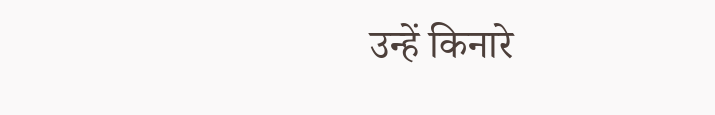उन्हें किनारे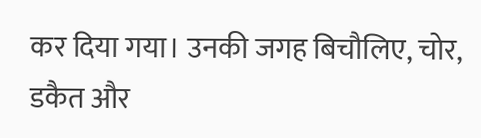कर दिया गया। उनकी जगह बिचौलिए, चोर, डकैत और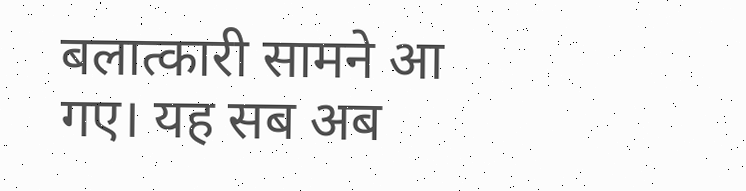बलात्कारी सामने आ गए। यह सब अब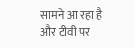सामने आ रहा है और टीवी पर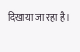दिखाया जा रहा है।